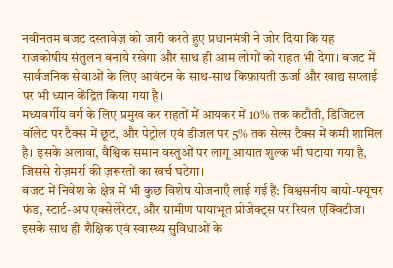नवीनतम बजट दस्तावेज़ को जारी करते हुए प्रधानमंत्री ने जोर दिया कि यह राजकोषीय संतुलन बनाये रखेगा और साथ ही आम लोगों को राहत भी देगा। बजट में सार्वजनिक सेवाओं के लिए आवंटन के साथ-साथ किफ़ायती ऊर्जा और खाद्य सप्लाई पर भी ध्यान केंद्रित किया गया है।
मध्यवर्गीय वर्ग के लिए प्रमुख कर राहतों में आयकर में 10% तक कटौती, डिजिटल वॉलेट पर टैक्स में छूट, और पेट्रोल एवं डीजल पर 5% तक सेल्स टैक्स में कमी शामिल है। इसके अलावा, वैश्विक समान वस्तुओं पर लागू आयात शुल्क भी घटाया गया है, जिससे रोज़मर्रा की ज़रूरतों का खर्च घटेगा।
बजट में निवेश के क्षेत्र में भी कुछ विशेष योजनाएँ लाई गई हैं: विश्वसनीय बायो-फ्यूचर फंड, स्टार्ट-अप एक्सेलेरेटर, और ग्रामीण पायाभूत प्रोजेक्ट्स पर रियल एक्विटीज। इसके साथ ही शैक्षिक एवं स्वास्थ्य सुविधाओं के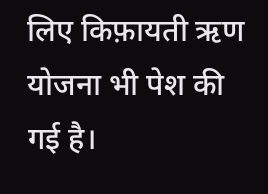लिए किफ़ायती ऋण योजना भी पेश की गई है।